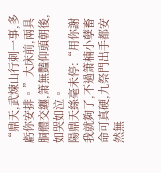“鼎天,武煉山行刺一事,多虧你安排。”大床前,兩具胴體交纏,箫無豔仰頭朝後,如哭如泣。
陽鼎天絲毫未停:“用你謝我就夠了,不過箫楠小孽畜命可真硬,九祭門出手都安然無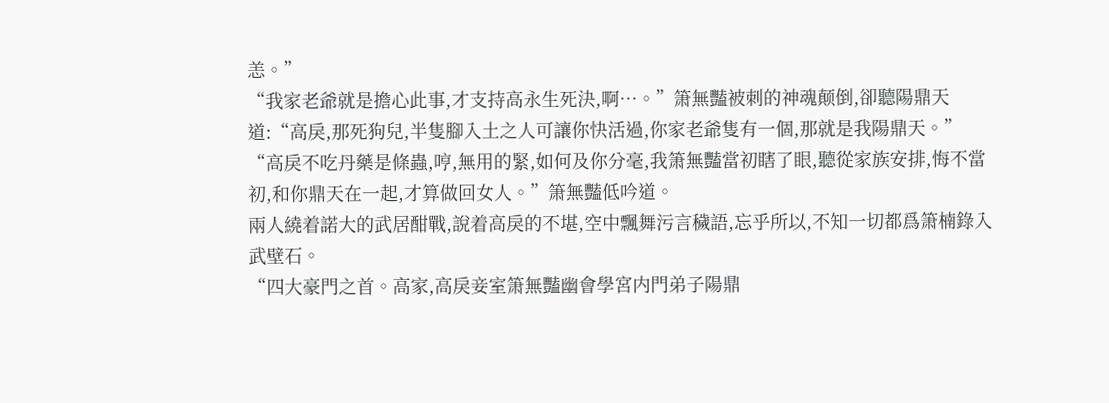恙。”
“我家老爺就是擔心此事,才支持高永生死決,啊…。”箫無豔被刺的神魂颠倒,卻聽陽鼎天道:“高戾,那死狗兒,半隻腳入土之人可讓你快活過,你家老爺隻有一個,那就是我陽鼎天。”
“高戾不吃丹藥是條蟲,哼,無用的緊,如何及你分毫,我箫無豔當初瞎了眼,聽從家族安排,悔不當初,和你鼎天在一起,才算做回女人。”箫無豔低吟道。
兩人繞着諾大的武居酣戰,說着高戾的不堪,空中飄舞污言穢語,忘乎所以,不知一切都爲箫楠錄入武壁石。
“四大豪門之首。高家,高戾妾室箫無豔幽會學宮内門弟子陽鼎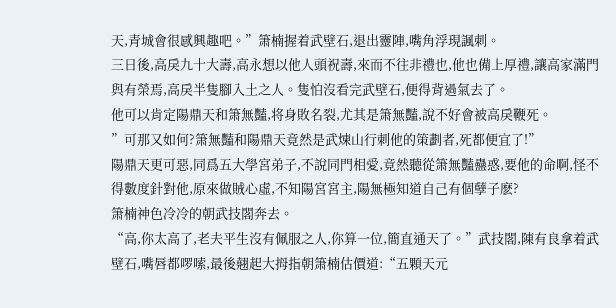天,青城會很感興趣吧。”箫楠握着武壁石,退出靈陣,嘴角浮現諷刺。
三日後,高戾九十大壽,高永想以他人頭祝壽,來而不往非禮也,他也備上厚禮,讓高家滿門與有榮焉,高戾半隻腳入土之人。隻怕沒看完武壁石,便得背過氣去了。
他可以肯定陽鼎天和箫無豔,将身敗名裂,尤其是箫無豔,說不好會被高戾鞭死。
”可那又如何?箫無豔和陽鼎天竟然是武煉山行刺他的策劃者,死都便宜了!”
陽鼎天更可惡,同爲五大學宮弟子,不說同門相愛,竟然聽從箫無豔蠱惑,要他的命啊,怪不得數度針對他,原來做賊心虛,不知陽宮宮主,陽無極知道自己有個孽子麽?
箫楠神色冷冷的朝武技閣奔去。
“高,你太高了,老夫平生沒有佩服之人,你算一位,簡直通天了。”武技閣,陳有良拿着武壁石,嘴唇都啰嗦,最後翹起大拇指朝箫楠估價道:“五顆天元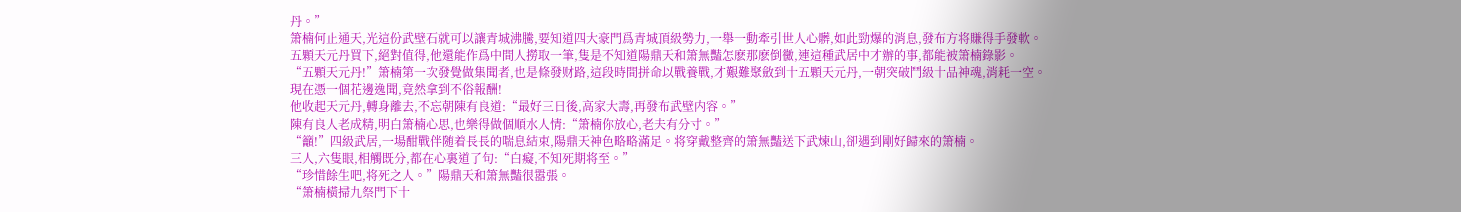丹。”
箫楠何止通天,光這份武壁石就可以讓青城沸騰,要知道四大豪門爲青城頂級勢力,一舉一動牽引世人心髒,如此勁爆的消息,發布方将賺得手發軟。
五顆天元丹買下,絕對值得,他還能作爲中間人撈取一筆,隻是不知道陽鼎天和箫無豔怎麽那麽倒黴,連這種武居中才辦的事,都能被箫楠錄影。
“五顆天元丹!”箫楠第一次發覺做集聞者,也是條發财路,這段時間拼命以戰養戰,才艱難聚斂到十五顆天元丹,一朝突破鬥級十品神魂,消耗一空。
現在憑一個花邊逸聞,竟然拿到不俗報酬!
他收起天元丹,轉身離去,不忘朝陳有良道:“最好三日後,高家大壽,再發布武壁内容。”
陳有良人老成精,明白箫楠心思,也樂得做個順水人情:“箫楠你放心,老夫有分寸。”
“籲!”四級武居,一場酣戰伴随着長長的喘息結束,陽鼎天神色略略滿足。将穿戴整齊的箫無豔送下武煉山,卻遇到剛好歸來的箫楠。
三人,六隻眼,相觸既分,都在心裏道了句:“白癡,不知死期将至。”
“珍惜餘生吧,将死之人。”陽鼎天和箫無豔很嚣張。
“箫楠橫掃九祭門下十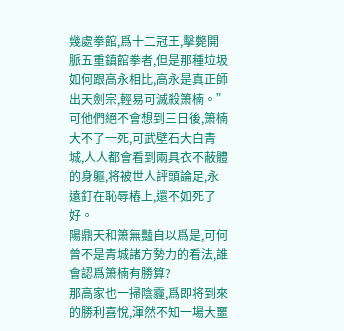幾處拳館,爲十二冠王,擊斃開脈五重鎮館拳者,但是那種垃圾如何跟高永相比,高永是真正師出天劍宗,輕易可滅殺箫楠。”
可他們絕不會想到三日後,箫楠大不了一死,可武壁石大白青城,人人都會看到兩具衣不蔽體的身軀,将被世人評頭論足,永遠釘在恥辱樁上,還不如死了好。
陽鼎天和箫無豔自以爲是,可何曾不是青城諸方勢力的看法,誰會認爲箫楠有勝算?
那高家也一掃陰霾,爲即将到來的勝利喜悅,渾然不知一場大噩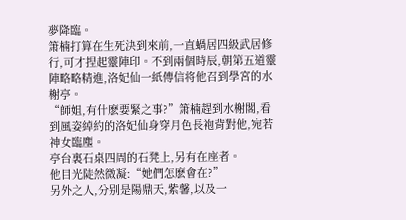夢降臨。
箫楠打算在生死決到來前,一直蝸居四級武居修行,可才捏起靈陣印。不到兩個時辰,朝第五道靈陣略略精進,洛妃仙一紙傳信将他召到學宮的水榭亭。
“師姐,有什麽要緊之事?”箫楠趕到水榭閣,看到風姿綽約的洛妃仙身穿月色長袍背對他,宛若神女臨塵。
亭台裏石桌四周的石凳上,另有在座者。
他目光陡然微凝:“她們怎麽會在?”
另外之人,分别是陽鼎天,紫馨,以及一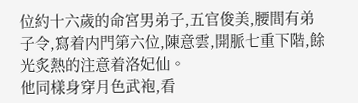位約十六歲的命宮男弟子,五官俊美,腰間有弟子令,寫着内門第六位,陳意雲,開脈七重下階,餘光炙熱的注意着洛妃仙。
他同樣身穿月色武袍,看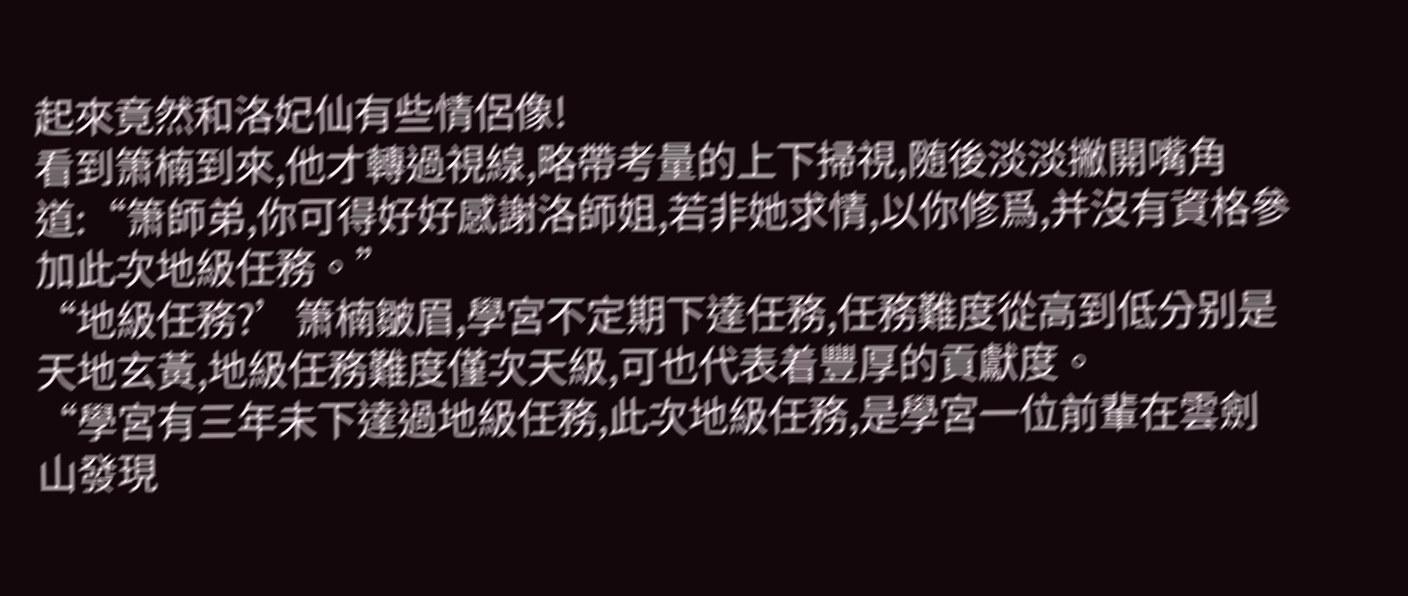起來竟然和洛妃仙有些情侶像!
看到箫楠到來,他才轉過視線,略帶考量的上下掃視,随後淡淡撇開嘴角道:“箫師弟,你可得好好感謝洛師姐,若非她求情,以你修爲,并沒有資格參加此次地級任務。”
“地級任務?’箫楠皺眉,學宮不定期下達任務,任務難度從高到低分别是天地玄黃,地級任務難度僅次天級,可也代表着豐厚的貢獻度。
“學宮有三年未下達過地級任務,此次地級任務,是學宮一位前輩在雲劍山發現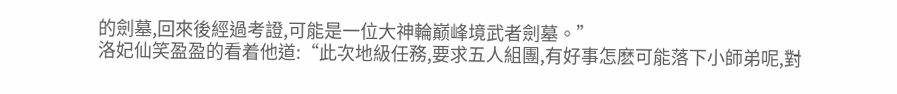的劍墓,回來後經過考證,可能是一位大神輪巅峰境武者劍墓。”
洛妃仙笑盈盈的看着他道:“此次地級任務,要求五人組團,有好事怎麽可能落下小師弟呢,對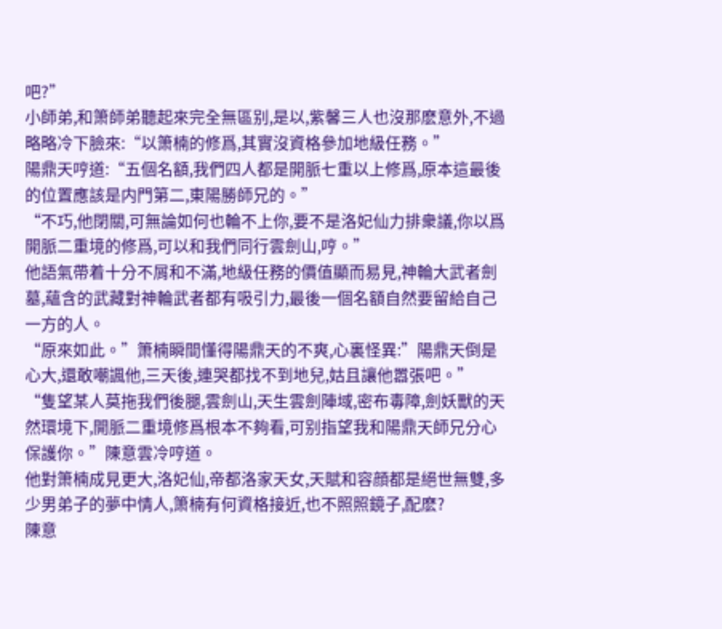吧?”
小師弟,和箫師弟聽起來完全無區别,是以,紫馨三人也沒那麽意外,不過略略冷下臉來:“以箫楠的修爲,其實沒資格參加地級任務。”
陽鼎天哼道:“五個名額,我們四人都是開脈七重以上修爲,原本這最後的位置應該是内門第二,東陽勝師兄的。”
“不巧,他閉關,可無論如何也輪不上你,要不是洛妃仙力排衆議,你以爲開脈二重境的修爲,可以和我們同行雲劍山,哼。”
他語氣帶着十分不屑和不滿,地級任務的價值顯而易見,神輪大武者劍墓,蘊含的武藏對神輪武者都有吸引力,最後一個名額自然要留給自己一方的人。
“原來如此。”箫楠瞬間懂得陽鼎天的不爽,心裏怪異:”陽鼎天倒是心大,還敢嘲諷他,三天後,連哭都找不到地兒,姑且讓他嚣張吧。”
“隻望某人莫拖我們後腿,雲劍山,天生雲劍陣域,密布毒障,劍妖獸的天然環境下,開脈二重境修爲根本不夠看,可别指望我和陽鼎天師兄分心保護你。”陳意雲冷哼道。
他對箫楠成見更大,洛妃仙,帝都洛家天女,天賦和容顔都是絕世無雙,多少男弟子的夢中情人,箫楠有何資格接近,也不照照鏡子,配麽?
陳意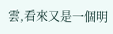雲,看來又是一個明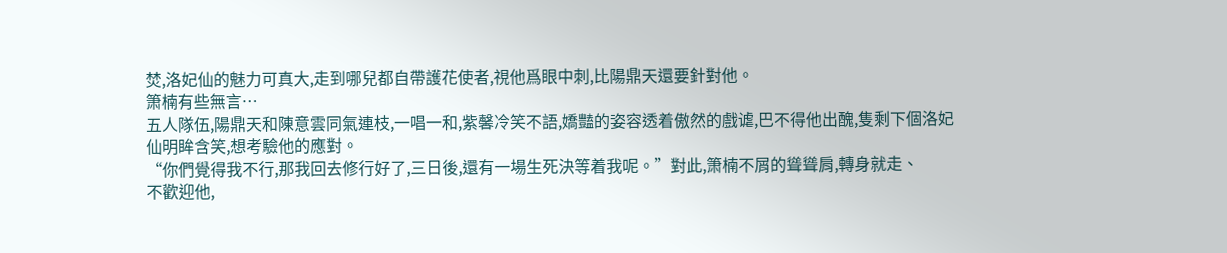焚,洛妃仙的魅力可真大,走到哪兒都自帶護花使者,視他爲眼中刺,比陽鼎天還要針對他。
箫楠有些無言…
五人隊伍,陽鼎天和陳意雲同氣連枝,一唱一和,紫馨冷笑不語,嬌豔的姿容透着傲然的戲谑,巴不得他出醜,隻剩下個洛妃仙明眸含笑,想考驗他的應對。
“你們覺得我不行,那我回去修行好了,三日後,還有一場生死決等着我呢。”對此,箫楠不屑的聳聳肩,轉身就走、
不歡迎他,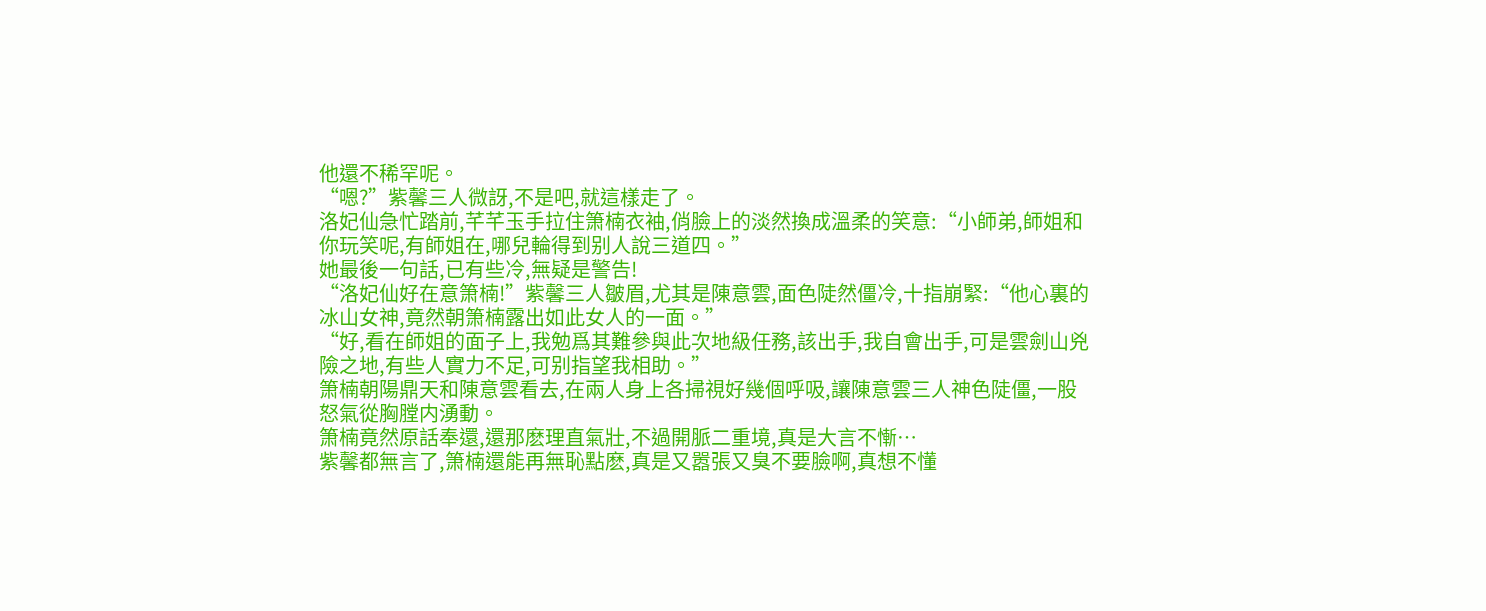他還不稀罕呢。
“嗯?”紫馨三人微訝,不是吧,就這樣走了。
洛妃仙急忙踏前,芊芊玉手拉住箫楠衣袖,俏臉上的淡然換成溫柔的笑意:“小師弟,師姐和你玩笑呢,有師姐在,哪兒輪得到别人說三道四。”
她最後一句話,已有些冷,無疑是警告!
“洛妃仙好在意箫楠!”紫馨三人皺眉,尤其是陳意雲,面色陡然僵冷,十指崩緊:“他心裏的冰山女神,竟然朝箫楠露出如此女人的一面。”
“好,看在師姐的面子上,我勉爲其難參與此次地級任務,該出手,我自會出手,可是雲劍山兇險之地,有些人實力不足,可别指望我相助。”
箫楠朝陽鼎天和陳意雲看去,在兩人身上各掃視好幾個呼吸,讓陳意雲三人神色陡僵,一股怒氣從胸膛内湧動。
箫楠竟然原話奉還,還那麽理直氣壯,不過開脈二重境,真是大言不慚…
紫馨都無言了,箫楠還能再無恥點麽,真是又嚣張又臭不要臉啊,真想不懂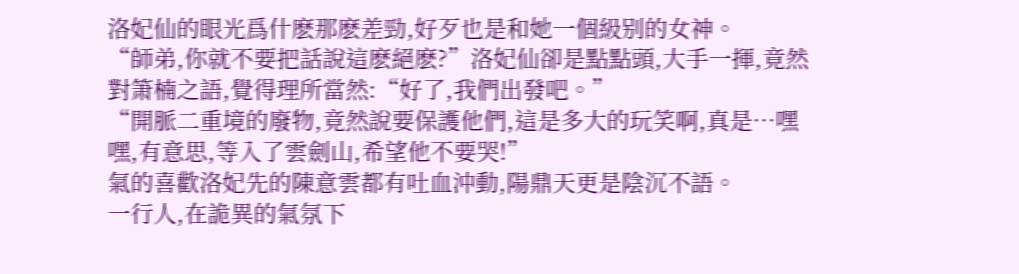洛妃仙的眼光爲什麽那麽差勁,好歹也是和她一個級别的女神。
“師弟,你就不要把話說這麽絕麽?”洛妃仙卻是點點頭,大手一揮,竟然對箫楠之語,覺得理所當然:“好了,我們出發吧。”
“開脈二重境的廢物,竟然說要保護他們,這是多大的玩笑啊,真是…嘿嘿,有意思,等入了雲劍山,希望他不要哭!”
氣的喜歡洛妃先的陳意雲都有吐血沖動,陽鼎天更是陰沉不語。
一行人,在詭異的氣氛下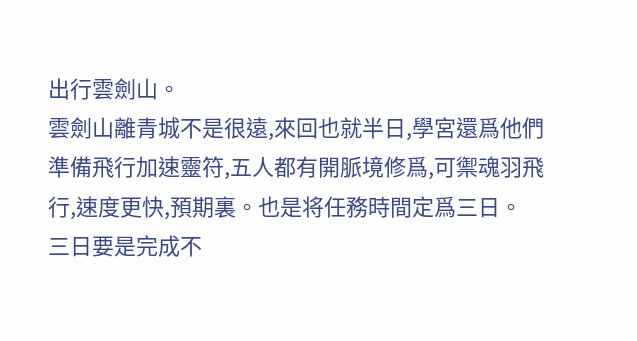出行雲劍山。
雲劍山離青城不是很遠,來回也就半日,學宮還爲他們準備飛行加速靈符,五人都有開脈境修爲,可禦魂羽飛行,速度更快,預期裏。也是将任務時間定爲三日。
三日要是完成不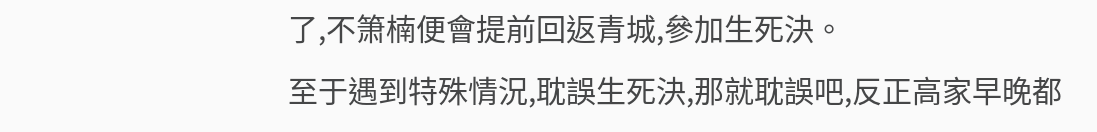了,不箫楠便會提前回返青城,參加生死決。
至于遇到特殊情況,耽誤生死決,那就耽誤吧,反正高家早晚都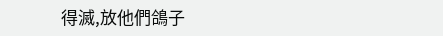得滅,放他們鴿子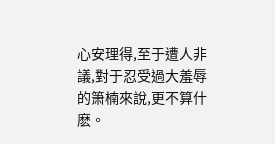心安理得,至于遭人非議,對于忍受過大羞辱的箫楠來說,更不算什麽。